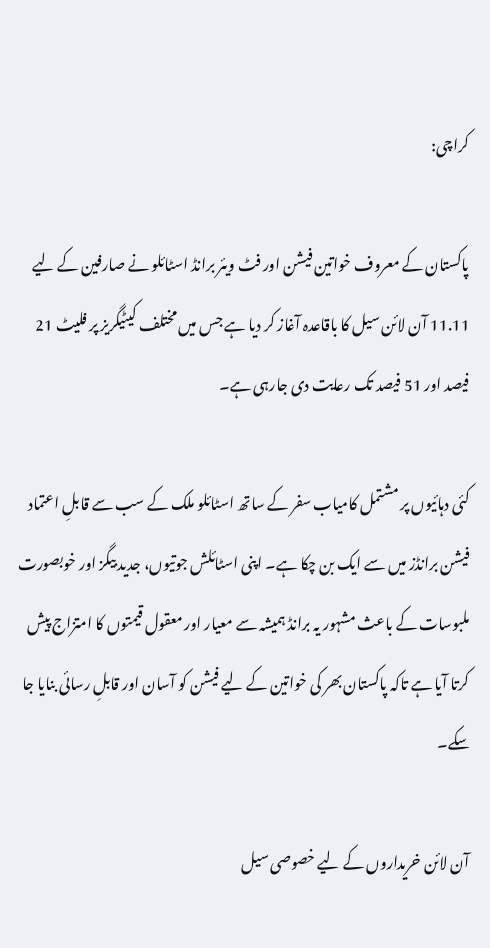کراچی:

پاکستان کے معروف خواتین فیشن اور فٹ ویئر برانڈ اسٹائلو نے صارفین کے لیے 11.11 آن لائن سیل کا باقاعدہ آغاز کر دیا ہے جس میں مختلف کیٹیگریز پر فلیٹ 21 فیصد اور 51 فیصد تک رعایت دی جارہی ہے۔

کئی دہائیوں پر مشتمل کامیاب سفر کے ساتھ اسٹائلو ملک کے سب سے قابلِ اعتماد فیشن برانڈز میں سے ایک بن چکا ہے۔ اپنی اسٹائلش جوتیوں، جدید بیگز اور خوبصورت ملبوسات کے باعث مشہور یہ برانڈ ہمیشہ سے معیار اور معقول قیمتوں کا امتزاج پیش کرتا آیا ہے تاکہ پاکستان بھر کی خواتین کے لیے فیشن کو آسان اور قابلِ رسائی بنایا جا سکے۔

آن لائن خریداروں کے لیے خصوصی سیل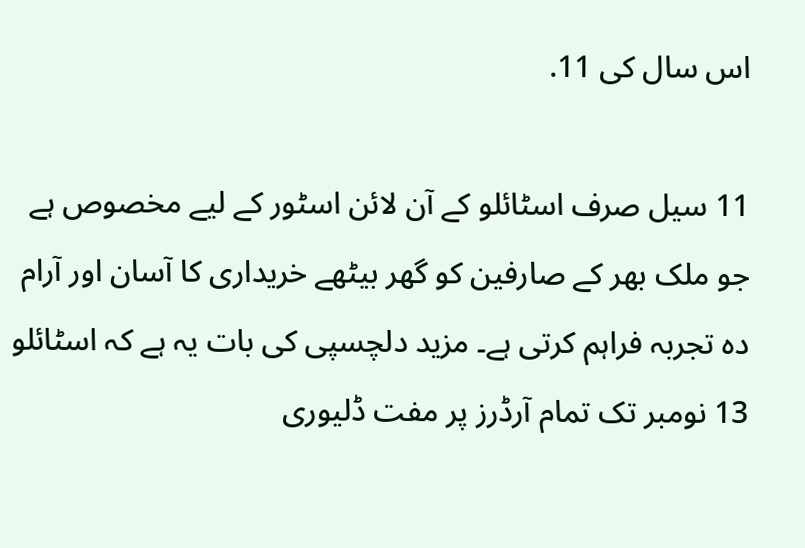اس سال کی 11.

11 سیل صرف اسٹائلو کے آن لائن اسٹور کے لیے مخصوص ہے جو ملک بھر کے صارفین کو گھر بیٹھے خریداری کا آسان اور آرام دہ تجربہ فراہم کرتی ہے۔ مزید دلچسپی کی بات یہ ہے کہ اسٹائلو 13 نومبر تک تمام آرڈرز پر مفت ڈلیوری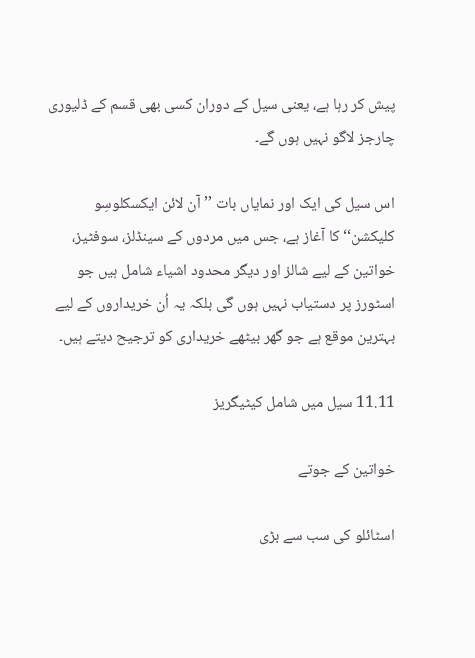پیش کر رہا ہے، یعنی سیل کے دوران کسی بھی قسم کے ڈلیوری چارجز لاگو نہیں ہوں گے۔

اس سیل کی ایک اور نمایاں بات ’’آن لائن ایکسکلوسِو کلیکشن‘‘ کا آغاز ہے، جس میں مردوں کے سینڈلز، سوفٹیز، خواتین کے لیے شالز اور دیگر محدود اشیاء شامل ہیں جو اسٹورز پر دستیاب نہیں ہوں گی بلکہ یہ اُن خریداروں کے لیے بہترین موقع ہے جو گھر بیٹھے خریداری کو ترجیح دیتے ہیں۔

11.11 سیل میں شامل کیٹیگریز

خواتین کے جوتے

اسٹائلو کی سب سے بڑی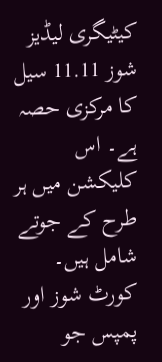کیٹیگری لیڈیز شوز 11.11 سیل کا مرکزی حصہ ہے۔ اس کلیکشن میں ہر طرح کے جوتے شامل ہیں۔ کورٹ شوز اور پمپس جو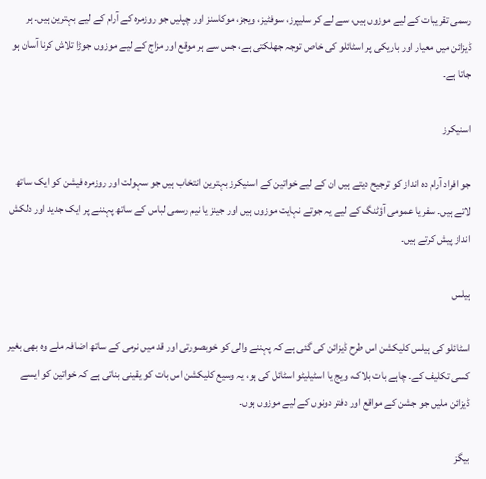رسمی تقریبات کے لیے موزوں ہیں، سے لے کر سلیپرز، سوفٹیز، ویجز، موکاسنز اور چپلیں جو روزمرہ کے آرام کے لیے بہترین ہیں۔ ہر ڈیزائن میں معیار اور باریکی پر اسٹائلو کی خاص توجہ جھلکتی ہے، جس سے ہر موقع اور مزاج کے لیے موزوں جوڑا تلاش کرنا آسان ہو جاتا ہے۔

اسنیکرز

جو افراد آرام دہ انداز کو ترجیح دیتے ہیں ان کے لیے خواتین کے اسنیکرز بہترین انتخاب ہیں جو سہولت اور روزمرہ فیشن کو ایک ساتھ لاتے ہیں۔ سفر یا عمومی آؤٹنگ کے لیے یہ جوتے نہایت موزوں ہیں اور جینز یا نیم رسمی لباس کے ساتھ پہننے پر ایک جدید اور دلکش انداز پیش کرتے ہیں۔

ہیلس

اسٹائلو کی ہیلس کلیکشن اس طرح ڈیزائن کی گئی ہے کہ پہننے والی کو خوبصورتی اور قد میں نرمی کے ساتھ اضافہ ملے وہ بھی بغیر کسی تکلیف کے۔ چاہے بات بلاک، ویج یا اسٹیلیٹو اسٹائل کی ہو، یہ وسیع کلیکشن اس بات کو یقینی بناتی ہے کہ خواتین کو ایسے ڈیزائن ملیں جو جشن کے مواقع اور دفتر دونوں کے لیے موزوں ہوں۔

بیگز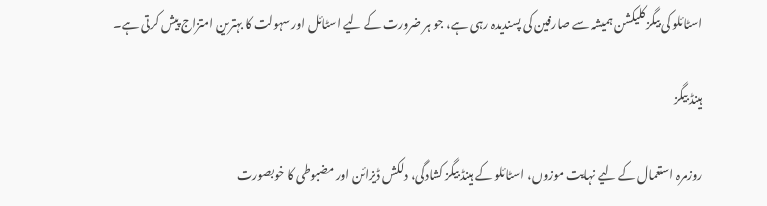اسٹائلو کی بیگز کلیکشن ہمیشہ سے صارفین کی پسندیدہ رہی ہے، جو ہر ضرورت کے لیے اسٹائل اور سہولت کا بہترین امتزاج پیش کرتی ہے۔

ہینڈ بیگز

روزمرہ استعمال کے لیے نہایت موزوں، اسٹائلو کے ہینڈ بیگز کشادگی، دلکش ڈیزائن اور مضبوطی کا خوبصورت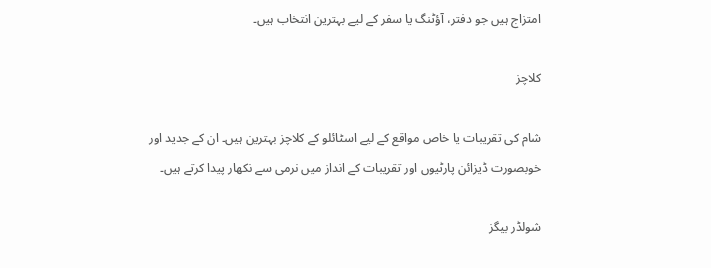امتزاج ہیں جو دفتر، آؤٹنگ یا سفر کے لیے بہترین انتخاب ہیں۔

کلاچز

شام کی تقریبات یا خاص مواقع کے لیے اسٹائلو کے کلاچز بہترین ہیں۔ ان کے جدید اور خوبصورت ڈیزائن پارٹیوں اور تقریبات کے انداز میں نرمی سے نکھار پیدا کرتے ہیں۔

شولڈر بیگز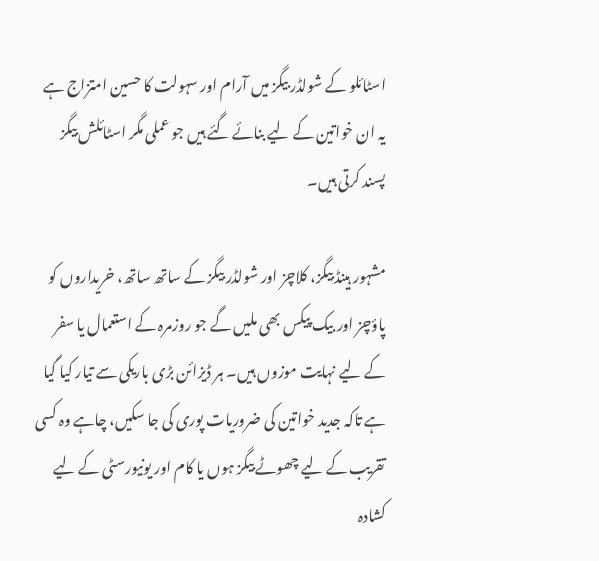اسٹائلو کے شولڈر بیگز میں آرام اور سہولت کا حسین امتزاج ہے یہ ان خواتین کے لیے بنائے گئے ہیں جو عملی مگر اسٹائلش بیگز پسند کرتی ہیں۔

مشہور ہینڈ بیگز، کلاچز اور شولڈر بیگز کے ساتھ ساتھ، خریداروں کو پاؤچز اور بیک پیکس بھی ملیں گے جو روزمرہ کے استعمال یا سفر کے لیے نہایت موزوں ہیں۔ ہر ڈیزائن بڑی باریکی سے تیار کیا گیا ہے تاکہ جدید خواتین کی ضروریات پوری کی جا سکیں، چاہے وہ کسی تقریب کے لیے چھوٹے بیگز ہوں یا کام اور یونیورسٹی کے لیے کشادہ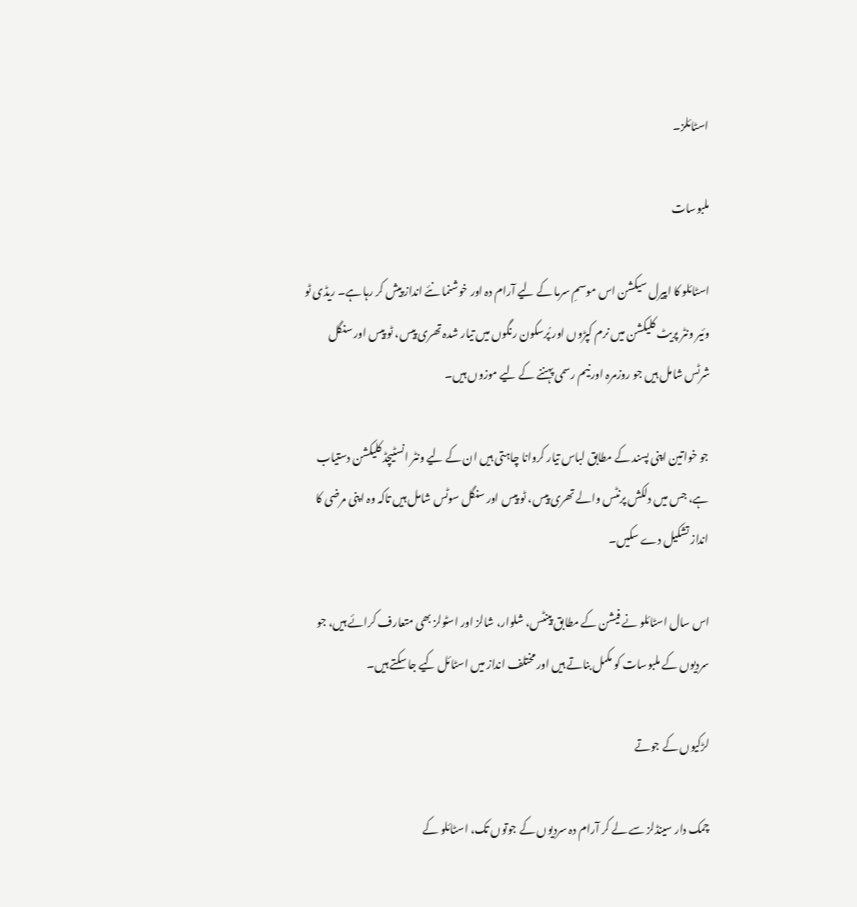اسٹائلز۔

ملبوسات

اسٹائلو کا اپیرل سیکشن اس موسمِ سرما کے لیے آرام دہ اور خوشنما نئے انداز پیش کر رہا ہے۔ ریڈی ٹو وئیر ونٹر پریٹ کلیکشن میں نرم کپڑوں اور پُرسکون رنگوں میں تیار شدہ تھری پیس، ٹو پیس اور سنگل شرٹس شامل ہیں جو روزمرہ اور نیم رسمی پہننے کے لیے موزوں ہیں۔

جو خواتین اپنی پسند کے مطابق لباس تیار کروانا چاہتی ہیں ان کے لیے ونٹر انسٹیچڈ کلیکشن دستیاب ہے، جس میں دلکش پرنٹس والے تھری پیس، ٹو پیس اور سنگل سوٹس شامل ہیں تاکہ وہ اپنی مرضی کا انداز تشکیل دے سکیں۔

اس سال اسٹائلو نے فیشن کے مطابق پینٹس، شلوار، شالز اور اسٹولز بھی متعارف کرائے ہیں، جو سردیوں کے ملبوسات کو مکمل بناتے ہیں اور مختلف انداز میں اسٹائل کیے جا سکتے ہیں۔

لڑکیوں کے جوتے

چمک دار سینڈلز سے لے کر آرام دہ سردیوں کے جوتوں تک، اسٹائلو کے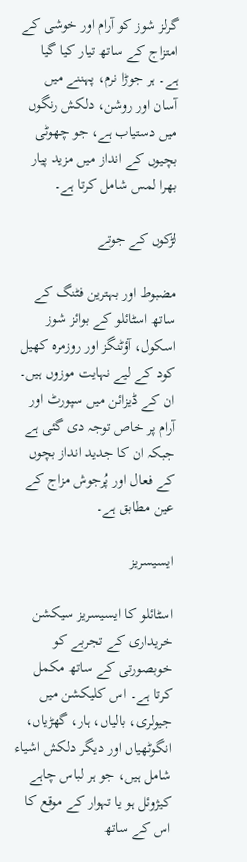گرلز شوز کو آرام اور خوشی کے امتزاج کے ساتھ تیار کیا گیا ہے۔ ہر جوڑا نرم، پہننے میں آسان اور روشن، دلکش رنگوں میں دستیاب ہے، جو چھوٹی بچیوں کے انداز میں مزید پیار بھرا لمس شامل کرتا ہے۔

لڑکوں کے جوتے

مضبوط اور بہترین فٹنگ کے ساتھ اسٹائلو کے بوائز شوز اسکول، آؤٹنگز اور روزمرہ کھیل کود کے لیے نہایت موزوں ہیں۔ ان کے ڈیزائن میں سپورٹ اور آرام پر خاص توجہ دی گئی ہے جبکہ ان کا جدید انداز بچوں کے فعال اور پُرجوش مزاج کے عین مطابق ہے۔

ایسیسریز

اسٹائلو کا ایسیسریز سیکشن خریداری کے تجربے کو خوبصورتی کے ساتھ مکمل کرتا ہے۔ اس کلیکشن میں جیولری، بالیاں، ہار، گھڑیاں، انگوٹھیاں اور دیگر دلکش اشیاء شامل ہیں، جو ہر لباس چاہے کیژوئل ہو یا تہوار کے موقع کا اس کے ساتھ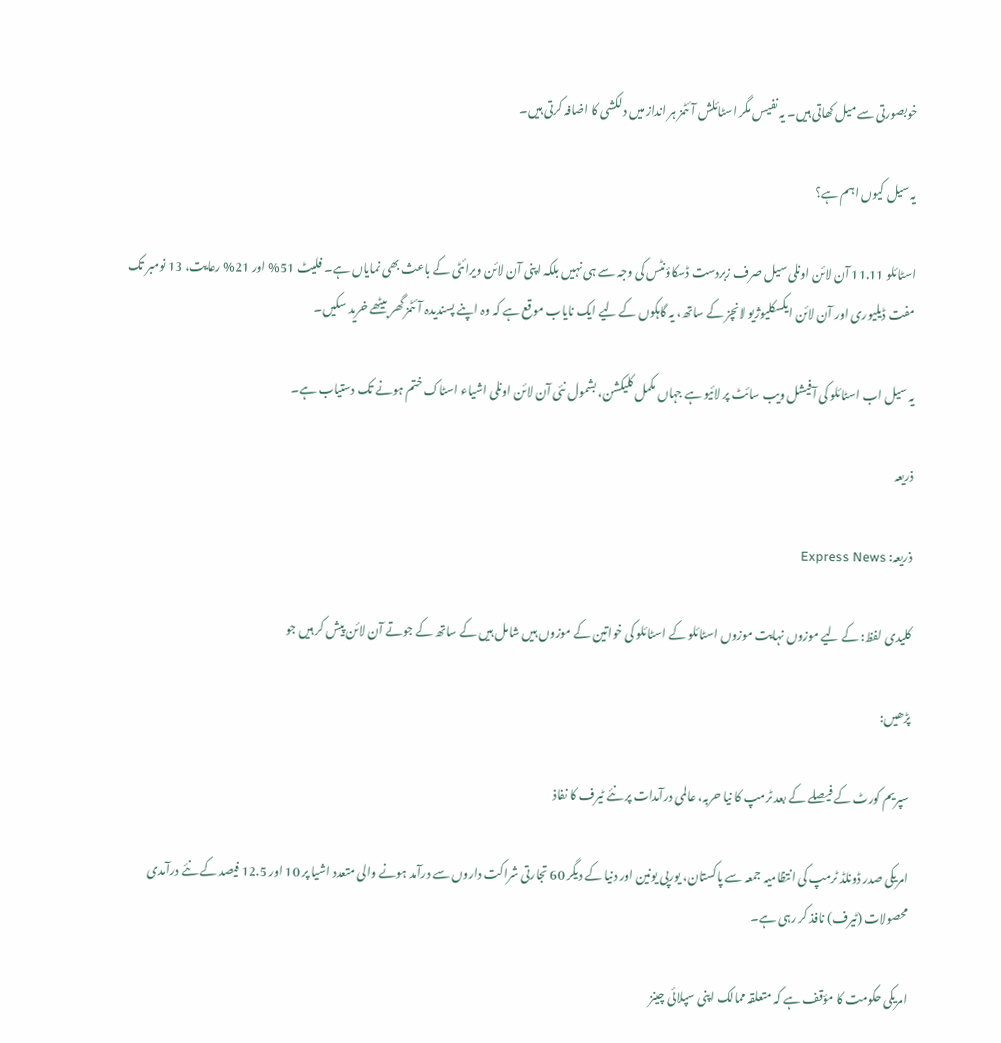خوبصورتی سے میل کھاتی ہیں۔ یہ نفیس مگر اسٹائلش آئٹمز ہر انداز میں دلکشی کا اضافہ کرتی ہیں۔

یہ سیل کیوں اہم ہے؟

اسٹائلو 11.11 آن لائن اونلی سیل صرف زبردست ڈسکاؤنٹس کی وجہ سے ہی نہیں بلکہ اپنی آن لائن ویرائٹی کے باعث بھی نمایاں ہے۔ فلیٹ 51% اور 21% رعایت، 13 نومبر تک مفت ڈیلیوری اور آن لائن ایکسکلیوژیو لانچز کے ساتھ، یہ گاہکوں کے لیے ایک نایاب موقع ہے کہ وہ اپنے پسندیدہ آئٹمز گھر بیٹھے خرید سکیں۔

یہ سیل اب اسٹائلو کی آفیشل ویب سائٹ پر لائیو ہے جہاں مکمل کلیکشن، بشمول نئی آن لائن اونلی اشیاء اسٹاک ختم ہونے تک دستیاب ہے۔

ذریعہ

ذریعہ: Express News

کلیدی لفظ: کے لیے موزوں نہایت موزوں اسٹائلو کے اسٹائلو کی خواتین کے موزوں ہیں شامل ہیں کے ساتھ کے جوتے آن لائن پیش کر ہیں جو

پڑھیں:

سپریم کورٹ کے فیصلے کے بعد ٹرمپ کا نیا حربہ، عالمی درآمدات پر نئے ٹیرف کا نفاذ

امریکی صدر ڈونلڈ ٹرمپ کی انتظامیہ جمعہ سے پاکستان، یورپی یونین اور دنیا کے دیگر 60 تجارتی شراکت داروں سے درآمد ہونے والی متعدد اشیا پر 10 اور 12.5 فیصد کے نئے درآمدی محصولات (ٹیرف) نافذ کر رہی ہے۔

امریکی حکومت کا مؤقف ہے کہ متعلقہ ممالک اپنی سپلائی چینز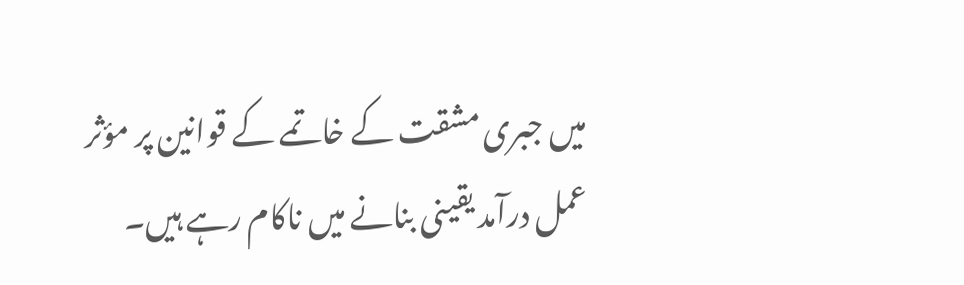میں جبری مشقت کے خاتمے کے قوانین پر مؤثر عمل درآمد یقینی بنانے میں ناکام رہے ہیں۔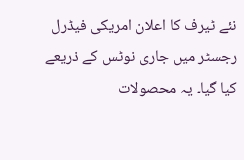نئے ٹیرف کا اعلان امریکی فیڈرل رجسٹر میں جاری نوٹس کے ذریعے کیا گیا۔ یہ محصولات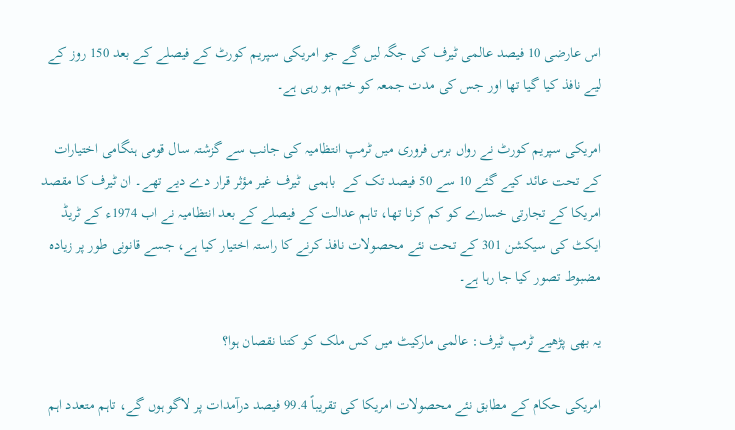اس عارضی 10 فیصد عالمی ٹیرف کی جگہ لیں گے جو امریکی سپریم کورٹ کے فیصلے کے بعد 150 روز کے لیے نافذ کیا گیا تھا اور جس کی مدت جمعہ کو ختم ہو رہی ہے۔

امریکی سپریم کورٹ نے رواں برس فروری میں ٹرمپ انتظامیہ کی جانب سے گزشتہ سال قومی ہنگامی اختیارات کے تحت عائد کیے گئے 10 سے 50 فیصد تک کے  باہمی  ٹیرف غیر مؤثر قرار دے دیے تھے۔ ان ٹیرف کا مقصد امریکا کے تجارتی خسارے کو کم کرنا تھا، تاہم عدالت کے فیصلے کے بعد انتظامیہ نے اب 1974ء کے ٹریڈ ایکٹ کی سیکشن 301 کے تحت نئے محصولات نافذ کرنے کا راستہ اختیار کیا ہے، جسے قانونی طور پر زیادہ مضبوط تصور کیا جا رہا ہے۔

یہ بھی پڑھیے ٹرمپ ٹیرف: عالمی مارکیٹ میں کس ملک کو کتنا نقصان ہوا؟

امریکی حکام کے مطابق نئے محصولات امریکا کی تقریباً 99.4 فیصد درآمدات پر لاگو ہوں گے، تاہم متعدد اہم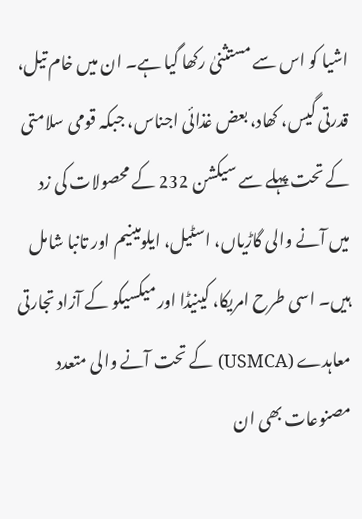اشیا کو اس سے مستثنیٰ رکھا گیا ہے۔ ان میں خام تیل، قدرتی گیس، کھاد، بعض غذائی اجناس، جبکہ قومی سلامتی کے تحت پہلے سے سیکشن 232 کے محصولات کی زد میں آنے والی گاڑیاں، اسٹیل، ایلومینیم اور تانبا شامل ہیں۔ اسی طرح امریکا، کینیڈا اور میکسیکو کے آزاد تجارتی معاہدے (USMCA) کے تحت آنے والی متعدد مصنوعات بھی ان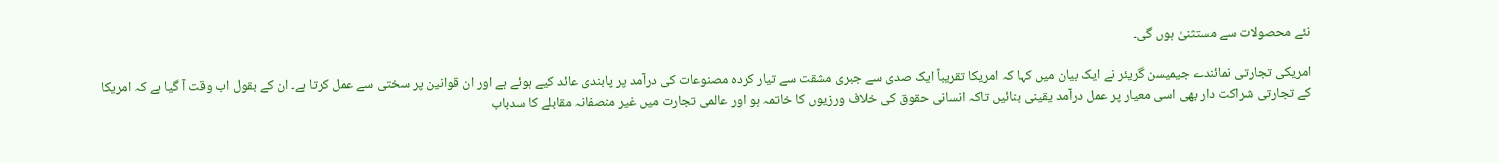نئے محصولات سے مستثنیٰ ہوں گی۔

امریکی تجارتی نمائندے جیمیسن گریئر نے ایک بیان میں کہا کہ امریکا تقریباً ایک صدی سے جبری مشقت سے تیار کردہ مصنوعات کی درآمد پر پابندی عائد کیے ہوئے ہے اور ان قوانین پر سختی سے عمل کرتا ہے۔ ان کے بقول اب وقت آ گیا ہے کہ امریکا کے تجارتی شراکت دار بھی اسی معیار پر عمل درآمد یقینی بنائیں تاکہ انسانی حقوق کی خلاف ورزیوں کا خاتمہ ہو اور عالمی تجارت میں غیر منصفانہ مقابلے کا سدباب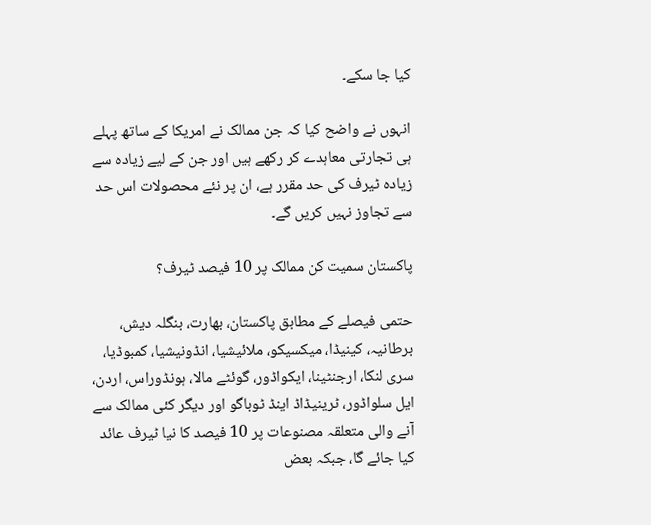کیا جا سکے۔

انہوں نے واضح کیا کہ جن ممالک نے امریکا کے ساتھ پہلے ہی تجارتی معاہدے کر رکھے ہیں اور جن کے لیے زیادہ سے زیادہ ٹیرف کی حد مقرر ہے، ان پر نئے محصولات اس حد سے تجاوز نہیں کریں گے۔

پاکستان سمیت کن ممالک پر 10 فیصد ٹیرف؟

حتمی فیصلے کے مطابق پاکستان، بھارت، بنگلہ دیش، برطانیہ، کینیڈا، میکسیکو، ملائیشیا، انڈونیشیا، کمبوڈیا، سری لنکا، ارجنٹینا، ایکواڈور، گوئٹے مالا، ہونڈوراس، اردن، ایل سلواڈور، ٹرینیڈاڈ اینڈ ٹوباگو اور دیگر کئی ممالک سے آنے والی متعلقہ مصنوعات پر 10 فیصد کا نیا ٹیرف عائد کیا جائے گا، جبکہ بعض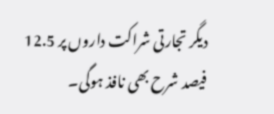دیگر تجارتی شراکت داروں پر 12.5 فیصد شرح بھی نافذ ہوگی۔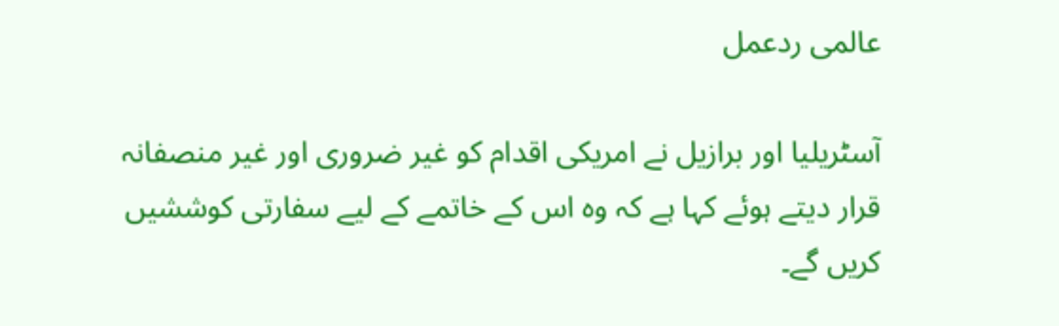عالمی ردعمل

آسٹریلیا اور برازیل نے امریکی اقدام کو غیر ضروری اور غیر منصفانہ قرار دیتے ہوئے کہا ہے کہ وہ اس کے خاتمے کے لیے سفارتی کوششیں کریں گے۔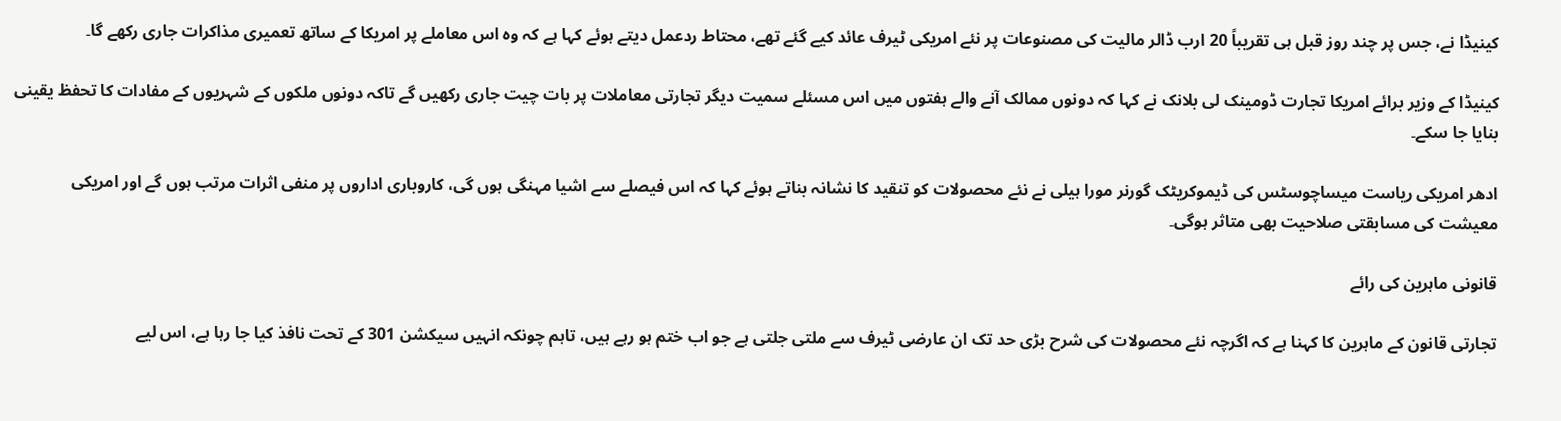کینیڈا نے، جس پر چند روز قبل ہی تقریباً 20 ارب ڈالر مالیت کی مصنوعات پر نئے امریکی ٹیرف عائد کیے گئے تھے، محتاط ردعمل دیتے ہوئے کہا ہے کہ وہ اس معاملے پر امریکا کے ساتھ تعمیری مذاکرات جاری رکھے گا۔

کینیڈا کے وزیر برائے امریکا تجارت ڈومینک لی بلانک نے کہا کہ دونوں ممالک آنے والے ہفتوں میں اس مسئلے سمیت دیگر تجارتی معاملات پر بات چیت جاری رکھیں گے تاکہ دونوں ملکوں کے شہریوں کے مفادات کا تحفظ یقینی بنایا جا سکے۔

ادھر امریکی ریاست میساچوسٹس کی ڈیموکریٹک گورنر مورا ہیلی نے نئے محصولات کو تنقید کا نشانہ بناتے ہوئے کہا کہ اس فیصلے سے اشیا مہنگی ہوں گی، کاروباری اداروں پر منفی اثرات مرتب ہوں گے اور امریکی معیشت کی مسابقتی صلاحیت بھی متاثر ہوگی۔

قانونی ماہرین کی رائے

تجارتی قانون کے ماہرین کا کہنا ہے کہ اگرچہ نئے محصولات کی شرح بڑی حد تک ان عارضی ٹیرف سے ملتی جلتی ہے جو اب ختم ہو رہے ہیں، تاہم چونکہ انہیں سیکشن 301 کے تحت نافذ کیا جا رہا ہے، اس لیے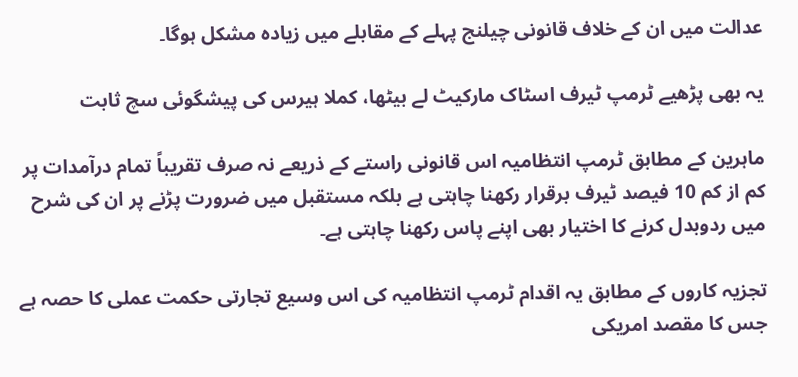عدالت میں ان کے خلاف قانونی چیلنج پہلے کے مقابلے میں زیادہ مشکل ہوگا۔

یہ بھی پڑھیے ٹرمپ ٹیرف اسٹاک مارکیٹ لے بیٹھا، کملا ہیرس کی پیشگوئی سچ ثابت

ماہرین کے مطابق ٹرمپ انتظامیہ اس قانونی راستے کے ذریعے نہ صرف تقریباً تمام درآمدات پر کم از کم 10 فیصد ٹیرف برقرار رکھنا چاہتی ہے بلکہ مستقبل میں ضرورت پڑنے پر ان کی شرح میں ردوبدل کرنے کا اختیار بھی اپنے پاس رکھنا چاہتی ہے۔

تجزیہ کاروں کے مطابق یہ اقدام ٹرمپ انتظامیہ کی اس وسیع تجارتی حکمت عملی کا حصہ ہے جس کا مقصد امریکی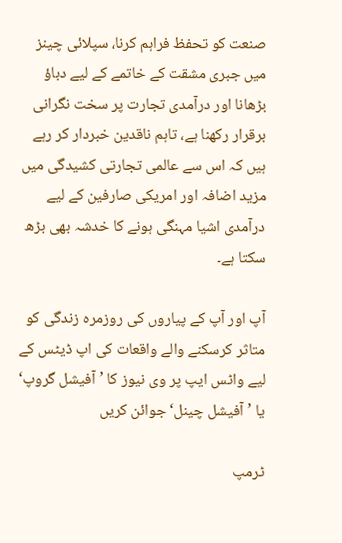صنعت کو تحفظ فراہم کرنا، سپلائی چینز میں جبری مشقت کے خاتمے کے لیے دباؤ بڑھانا اور درآمدی تجارت پر سخت نگرانی برقرار رکھنا ہے، تاہم ناقدین خبردار کر رہے ہیں کہ اس سے عالمی تجارتی کشیدگی میں مزید اضافہ اور امریکی صارفین کے لیے درآمدی اشیا مہنگی ہونے کا خدشہ بھی بڑھ سکتا ہے۔

آپ اور آپ کے پیاروں کی روزمرہ زندگی کو متاثر کرسکنے والے واقعات کی اپ ڈیٹس کے لیے واٹس ایپ پر وی نیوز کا ’آفیشل گروپ‘ یا ’آفیشل چینل‘ جوائن کریں

ٹرمپ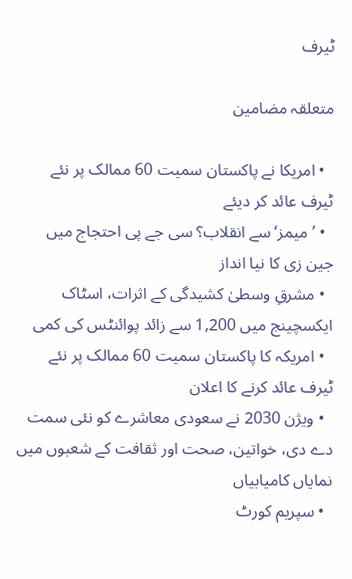ٹیرف

متعلقہ مضامین

  • امریکا نے پاکستان سمیت 60 ممالک پر نئے ٹیرف عائد کر دیئے
  • ’میمز‘ سے انقلاب؟ سی جے پی احتجاج میں جین زی کا نیا انداز
  • مشرقِ وسطیٰ کشیدگی کے اثرات، اسٹاک ایکسچینج میں 1,200 سے زائد پوائنٹس کی کمی
  • امریکہ کا پاکستان سمیت 60 ممالک پر نئے ٹیرف عائد کرنے کا اعلان
  • ویژن 2030 نے سعودی معاشرے کو نئی سمت دے دی، خواتین، صحت اور ثقافت کے شعبوں میں نمایاں کامیابیاں
  • سپریم کورٹ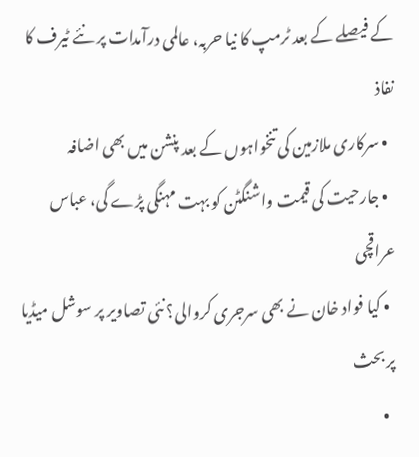کے فیصلے کے بعد ٹرمپ کا نیا حربہ، عالمی درآمدات پر نئے ٹیرف کا نفاذ
  • سرکاری ملازمین کی تنخواہوں کے بعد پنشن میں بھی اضافہ
  • جارحیت کی قیمت واشنگٹن کو بہت مہنگی پڑے گی، عباس عراقچی
  • کیا فواد خان نے بھی سرجری کروالی؟ نئی تصاویر پر سوشل میڈیا پر بحث
  •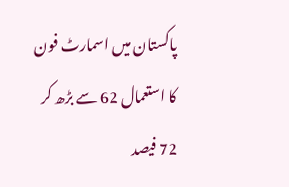پاکستان میں اسمارٹ فون کا استعمال 62 سے بڑھ کر 72 فیصد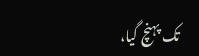تک پہنچ گیا،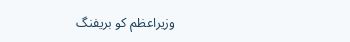وزیراعظم کو بریفنگ